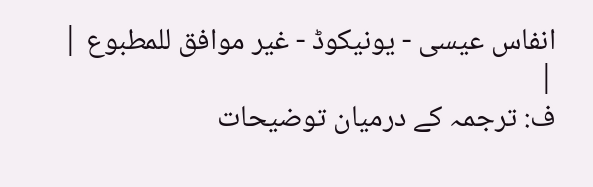انفاس عیسی - یونیکوڈ - غیر موافق للمطبوع |
|
ف: ترجمہ کے درمیان توضیحات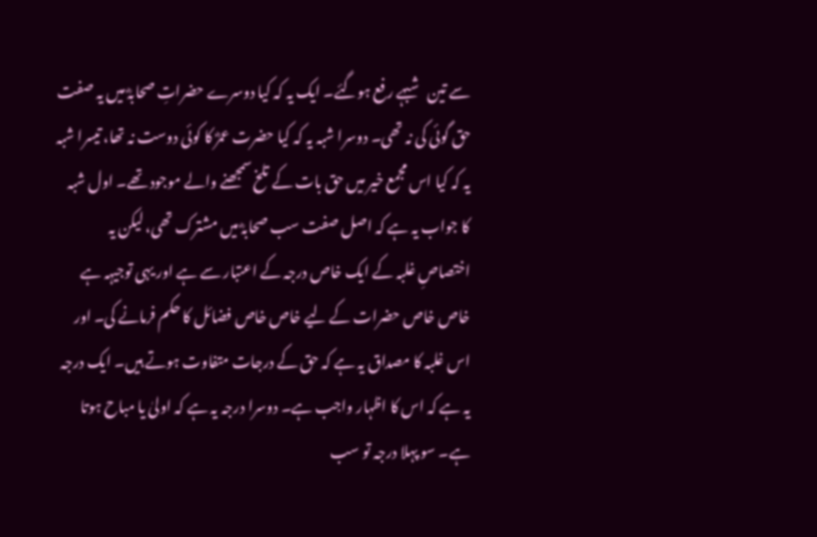سے تین شبہے رفع ہوگئے۔ ایک یہ کہ کیا دوسرے حضراتِ صحابہؓ میں یہ صفت حق گوئی کی نہ تھی۔ دوسرا شبہ یہ کہ کیا حضرت عمرؓ کا کوئی دوست نہ تھا، تیسرا شبہ یہ کہ کیا اس مجمع خیر میں حق بات کے تلخ سمجھنے والے موجود تھے۔ اول شبہ کا جواب یہ ہے کہ اصل صفت سب صحابہؓ میں مشترک تھی، لیکن یہ اختصاصِ غلبہ کے ایک خاص درجہ کے اعتبار سے ہے اور یہی توجیہہ ہے خاص خاص حضرات کے لیے خاص خاص فضائل کا حکم فرمانے کی۔ اور اس غلبہ کا مصداق یہ ہے کہ حق کے درجات متفاوت ہوتے ہیں۔ ایک درجہ یہ ہے کہ اس کا اظہار واجب ہے۔ دوسرا درجہ یہ ہے کہ اولیٰ یا مباح ہوتا ہے۔ سو پہلا درجہ تو سب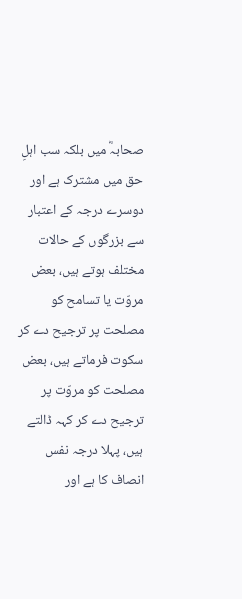صحابہؓ میں بلکہ سب اہلِ حق میں مشترک ہے اور دوسرے درجہ کے اعتبار سے بزرگوں کے حالات مختلف ہوتے ہیں، بعض مروّت یا تسامح کو مصلحت پر ترجیح دے کر سکوت فرماتے ہیں، بعض مصلحت کو مروّت پر ترجیح دے کر کہہ ڈالتے ہیں، پہلا درجہ نفس انصاف کا ہے اور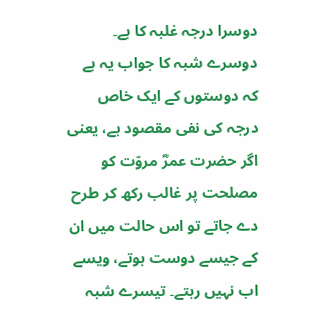دوسرا درجہ غلبہ کا ہے۔ دوسرے شبہ کا جواب یہ ہے کہ دوستوں کے ایک خاص درجہ کی نفی مقصود ہے، یعنی اگر حضرت عمرؓ مروّت کو مصلحت پر غالب رکھ کر طرح دے جاتے تو اس حالت میں ان کے جیسے دوست ہوتے، ویسے اب نہیں رہتے۔ تیسرے شبہ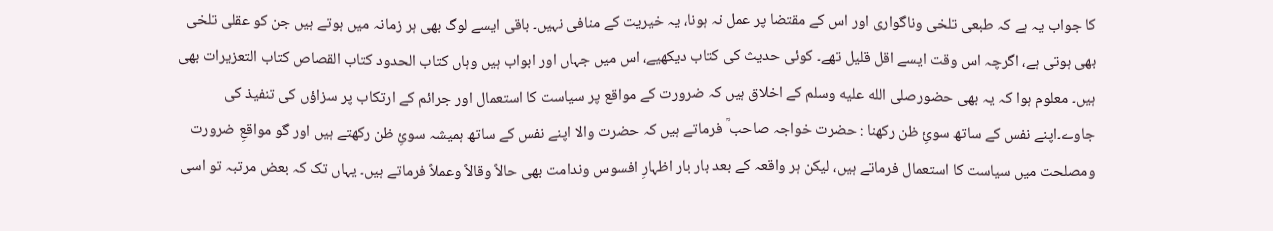کا جواب یہ ہے کہ طبعی تلخی وناگواری اور اس کے مقتضا پر عمل نہ ہونا، یہ خیریت کے منافی نہیں۔ باقی ایسے لوگ بھی ہر زمانہ میں ہوتے ہیں جن کو عقلی تلخی بھی ہوتی ہے، اگرچہ اس وقت ایسے اقل قلیل تھے۔ کوئی حدیث کی کتاب دیکھیے، اس میں جہاں اور ابواب ہیں وہاں کتاب الحدود کتاب القصاص کتاب التعزیرات بھی ہیں۔ معلوم ہوا کہ یہ بھی حضورصلى الله عليه وسلم کے اخلاق ہیں کہ ضرورت کے مواقع پر سیاست کا استعمال اور جرائم کے ارتکاب پر سزاؤں کی تنفیذ کی جاوے۔اپنے نفس کے ساتھ سوئِ ظن رکھنا : حضرت خواجہ صاحب ؒ فرماتے ہیں کہ حضرت والا اپنے نفس کے ساتھ ہمیشہ سوئِ ظن رکھتے ہیں اور گو مواقعِ ضرورت ومصلحت میں سیاست کا استعمال فرماتے ہیں، لیکن ہر واقعہ کے بعد بار بار اظہارِ افسوس وندامت بھی حالاً وقالاً وعملاً فرماتے ہیں۔ یہاں تک کہ بعض مرتبہ تو اسی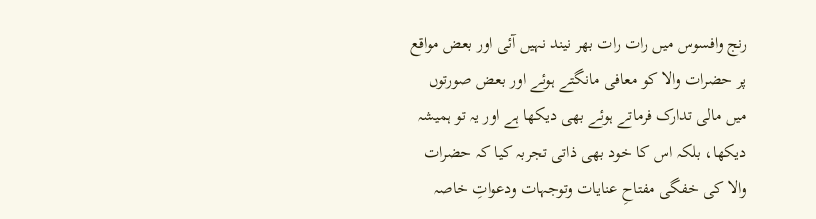رنج وافسوس میں رات رات بھر نیند نہیں آئی اور بعض مواقع پر حضرات والا کو معافی مانگتے ہوئے اور بعض صورتوں میں مالی تدارک فرماتے ہوئے بھی دیکھا ہے اور یہ تو ہمیشہ دیکھا، بلکہ اس کا خود بھی ذاتی تجربہ کیا کہ حضرات والا کی خفگی مفتاحِ عنایات وتوجہات ودعواتِ خاصہ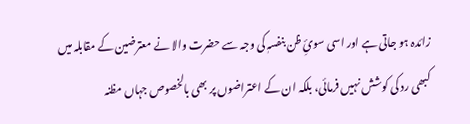زائدہ ہو جاتی ہے اور اسی سوئِ ظن بنفسہٖ کی وجہ سے حضرت والا نے معترضین کے مقابلہ میں کبھی رد کی کوشش نہیں فرمائی، بلکہ ان کے اعتراضوں پر بھی بالخصوص جہاں مظنہ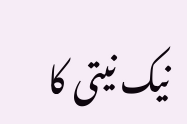نیک نیتی کا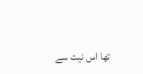تھا اس نیت سے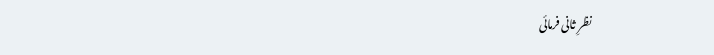نظرِ ثانی فرمائی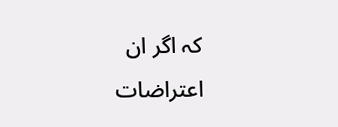کہ اگر ان اعتراضات